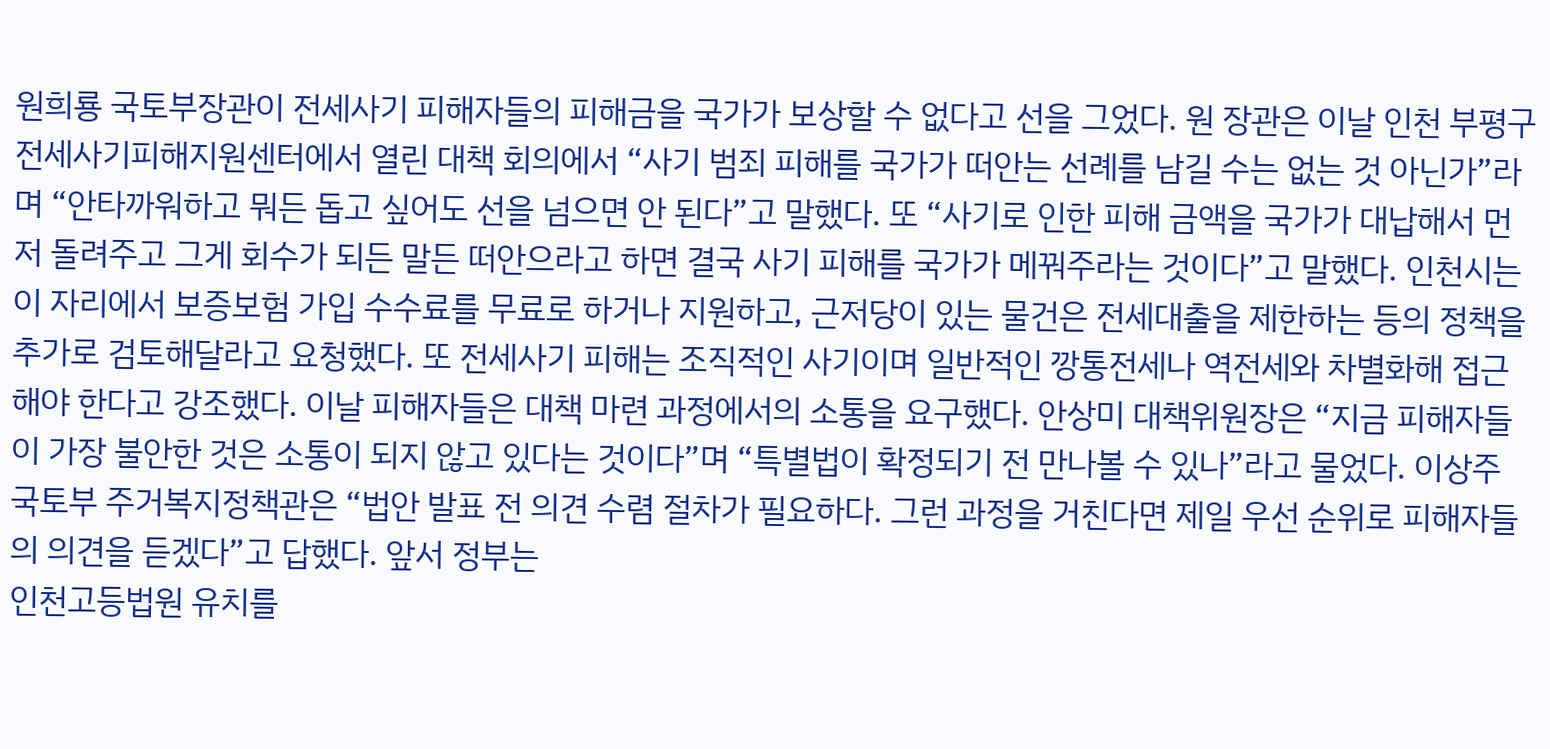원희룡 국토부장관이 전세사기 피해자들의 피해금을 국가가 보상할 수 없다고 선을 그었다. 원 장관은 이날 인천 부평구 전세사기피해지원센터에서 열린 대책 회의에서 “사기 범죄 피해를 국가가 떠안는 선례를 남길 수는 없는 것 아닌가”라며 “안타까워하고 뭐든 돕고 싶어도 선을 넘으면 안 된다”고 말했다. 또 “사기로 인한 피해 금액을 국가가 대납해서 먼저 돌려주고 그게 회수가 되든 말든 떠안으라고 하면 결국 사기 피해를 국가가 메꿔주라는 것이다”고 말했다. 인천시는 이 자리에서 보증보험 가입 수수료를 무료로 하거나 지원하고, 근저당이 있는 물건은 전세대출을 제한하는 등의 정책을 추가로 검토해달라고 요청했다. 또 전세사기 피해는 조직적인 사기이며 일반적인 깡통전세나 역전세와 차별화해 접근해야 한다고 강조했다. 이날 피해자들은 대책 마련 과정에서의 소통을 요구했다. 안상미 대책위원장은 “지금 피해자들이 가장 불안한 것은 소통이 되지 않고 있다는 것이다”며 “특별법이 확정되기 전 만나볼 수 있나”라고 물었다. 이상주 국토부 주거복지정책관은 “법안 발표 전 의견 수렴 절차가 필요하다. 그런 과정을 거친다면 제일 우선 순위로 피해자들의 의견을 듣겠다”고 답했다. 앞서 정부는
인천고등법원 유치를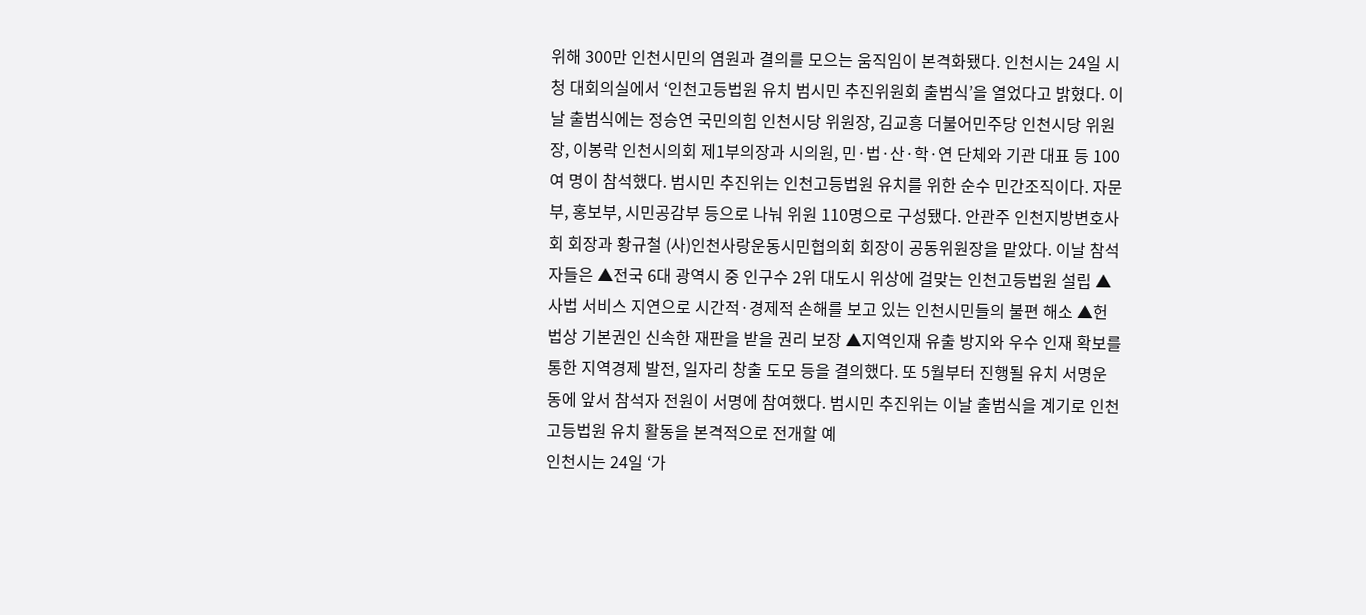위해 300만 인천시민의 염원과 결의를 모으는 움직임이 본격화됐다. 인천시는 24일 시청 대회의실에서 ‘인천고등법원 유치 범시민 추진위원회 출범식’을 열었다고 밝혔다. 이날 출범식에는 정승연 국민의힘 인천시당 위원장, 김교흥 더불어민주당 인천시당 위원장, 이봉락 인천시의회 제1부의장과 시의원, 민·법·산·학·연 단체와 기관 대표 등 100여 명이 참석했다. 범시민 추진위는 인천고등법원 유치를 위한 순수 민간조직이다. 자문부, 홍보부, 시민공감부 등으로 나눠 위원 110명으로 구성됐다. 안관주 인천지방변호사회 회장과 황규철 (사)인천사랑운동시민협의회 회장이 공동위원장을 맡았다. 이날 참석자들은 ▲전국 6대 광역시 중 인구수 2위 대도시 위상에 걸맞는 인천고등법원 설립 ▲사법 서비스 지연으로 시간적·경제적 손해를 보고 있는 인천시민들의 불편 해소 ▲헌법상 기본권인 신속한 재판을 받을 권리 보장 ▲지역인재 유출 방지와 우수 인재 확보를 통한 지역경제 발전, 일자리 창출 도모 등을 결의했다. 또 5월부터 진행될 유치 서명운동에 앞서 참석자 전원이 서명에 참여했다. 범시민 추진위는 이날 출범식을 계기로 인천고등법원 유치 활동을 본격적으로 전개할 예
인천시는 24일 ‘가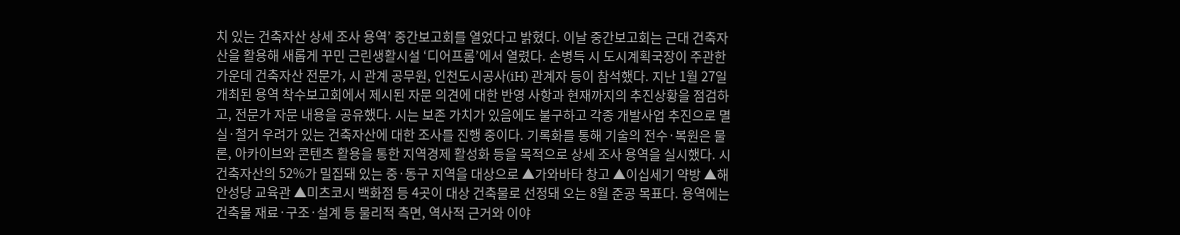치 있는 건축자산 상세 조사 용역’ 중간보고회를 열었다고 밝혔다. 이날 중간보고회는 근대 건축자산을 활용해 새롭게 꾸민 근린생활시설 ‘디어프롬’에서 열렸다. 손병득 시 도시계획국장이 주관한 가운데 건축자산 전문가, 시 관계 공무원, 인천도시공사(iH) 관계자 등이 참석했다. 지난 1월 27일 개최된 용역 착수보고회에서 제시된 자문 의견에 대한 반영 사항과 현재까지의 추진상황을 점검하고, 전문가 자문 내용을 공유했다. 시는 보존 가치가 있음에도 불구하고 각종 개발사업 추진으로 멸실·철거 우려가 있는 건축자산에 대한 조사를 진행 중이다. 기록화를 통해 기술의 전수·복원은 물론, 아카이브와 콘텐츠 활용을 통한 지역경제 활성화 등을 목적으로 상세 조사 용역을 실시했다. 시 건축자산의 52%가 밀집돼 있는 중·동구 지역을 대상으로 ▲가와바타 창고 ▲이십세기 약방 ▲해안성당 교육관 ▲미츠코시 백화점 등 4곳이 대상 건축물로 선정돼 오는 8월 준공 목표다. 용역에는 건축물 재료·구조·설계 등 물리적 측면, 역사적 근거와 이야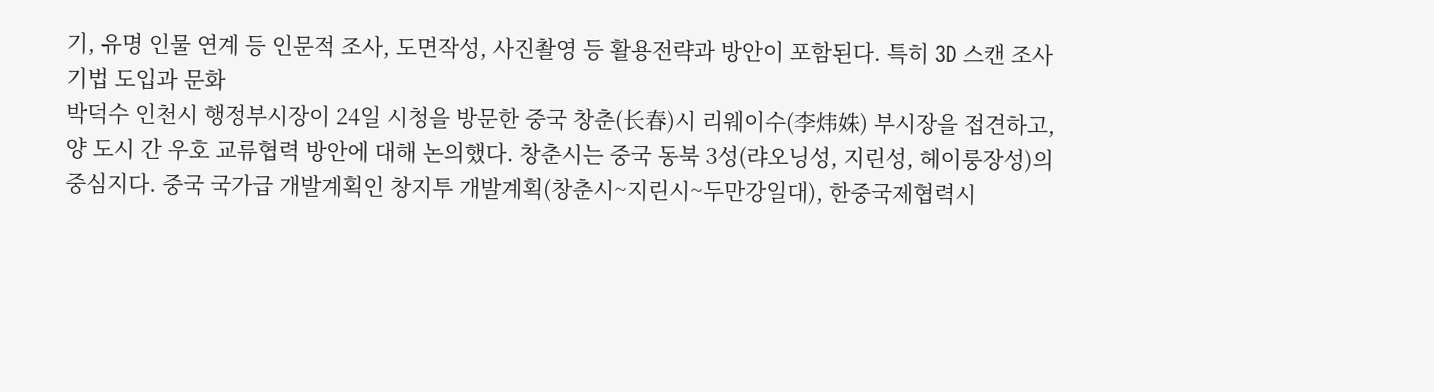기, 유명 인물 연계 등 인문적 조사, 도면작성, 사진촬영 등 활용전략과 방안이 포함된다. 특히 3D 스캔 조사 기법 도입과 문화
박덕수 인천시 행정부시장이 24일 시청을 방문한 중국 창춘(长春)시 리웨이수(李炜姝) 부시장을 접견하고, 양 도시 간 우호 교류협력 방안에 대해 논의했다. 창춘시는 중국 동북 3성(랴오닝성, 지린성, 헤이룽장성)의 중심지다. 중국 국가급 개발계획인 창지투 개발계획(창춘시~지린시~두만강일대), 한중국제협력시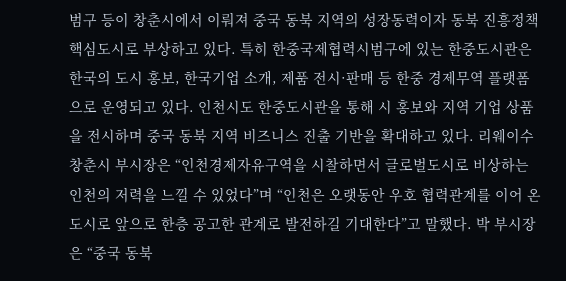범구 등이 창춘시에서 이뤄져 중국 동북 지역의 성장동력이자 동북 진흥정책 핵심도시로 부상하고 있다. 특히 한중국제협력시범구에 있는 한중도시관은 한국의 도시 홍보, 한국기업 소개, 제품 전시·판매 등 한중 경제무역 플랫폼으로 운영되고 있다. 인천시도 한중도시관을 통해 시 홍보와 지역 기업 상품을 전시하며 중국 동북 지역 비즈니스 진출 기반을 확대하고 있다. 리웨이수 창춘시 부시장은 “인천경제자유구역을 시찰하면서 글로벌도시로 비상하는 인천의 저력을 느낄 수 있었다”며 “인천은 오랫동안 우호 협력관계를 이어 온 도시로 앞으로 한층 공고한 관계로 발전하길 기대한다”고 말했다. 박 부시장은 “중국 동북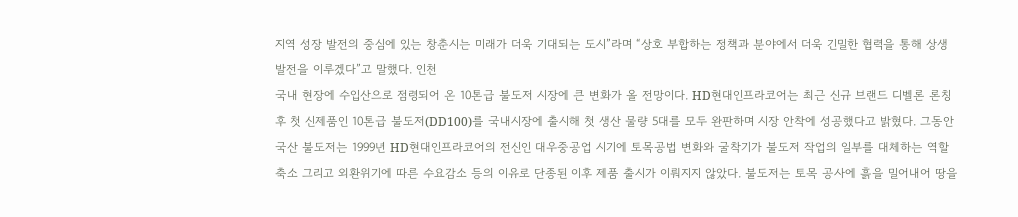지역 성장 발전의 중심에 있는 창춘시는 미래가 더욱 기대되는 도시”라며 “상호 부합하는 정책과 분야에서 더욱 긴밀한 협력을 통해 상생 발전을 이루겠다”고 말했다. 인천
국내 현장에 수입산으로 점령되어 온 10톤급 불도저 시장에 큰 변화가 올 전망이다. HD현대인프라코어는 최근 신규 브랜드 디벨론 론칭 후 첫 신제품인 10톤급 불도저(DD100)를 국내시장에 출시해 첫 생산 물량 5대를 모두 완판하며 시장 안착에 성공했다고 밝혔다. 그동안 국산 불도저는 1999년 HD현대인프라코어의 전신인 대우중공업 시기에 토목공법 변화와 굴착기가 불도저 작업의 일부를 대체하는 역할 축소 그리고 외환위기에 따른 수요감소 등의 이유로 단종된 이후 제품 출시가 이뤄지지 않았다. 불도저는 토목 공사에 흙을 밀어내어 땅을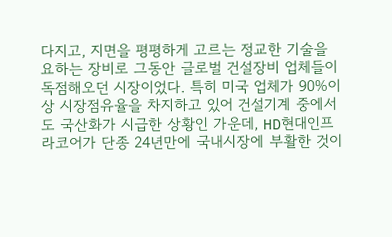다지고, 지면을 평평하게 고르는 정교한 기술을 요하는 장비로 그동안 글로벌 건설장비 업체들이 독점해오던 시장이었다. 특히 미국 업체가 90%이상 시장점유율을 차지하고 있어 건설기계 중에서도 국산화가 시급한 상황인 가운데, HD현대인프라코어가 단종 24년만에 국내시장에 부활한 것이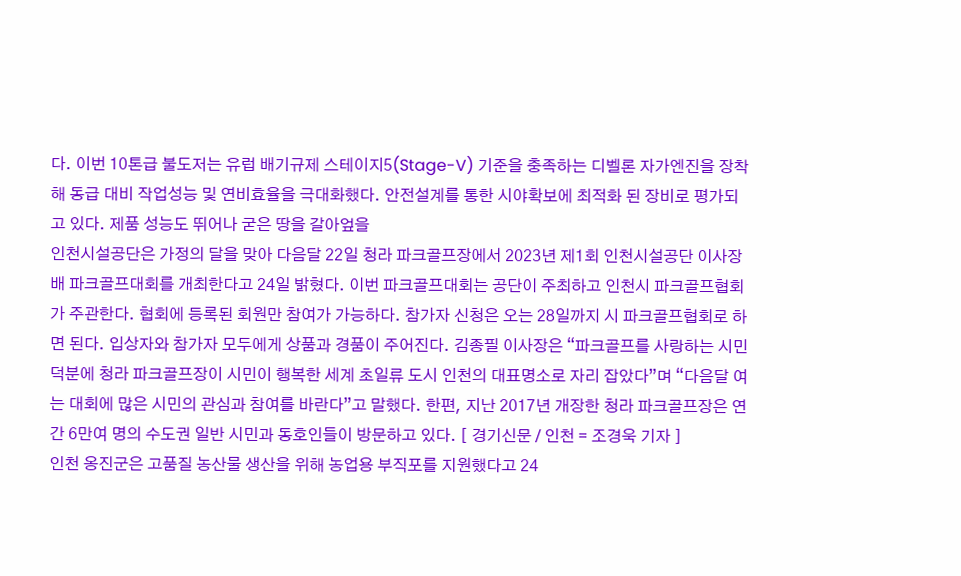다. 이번 10톤급 불도저는 유럽 배기규제 스테이지5(Stage-V) 기준을 충족하는 디벨론 자가엔진을 장착해 동급 대비 작업성능 및 연비효율을 극대화했다. 안전설계를 통한 시야확보에 최적화 된 장비로 평가되고 있다. 제품 성능도 뛰어나 굳은 땅을 갈아엎을
인천시설공단은 가정의 달을 맞아 다음달 22일 청라 파크골프장에서 2023년 제1회 인천시설공단 이사장배 파크골프대회를 개최한다고 24일 밝혔다. 이번 파크골프대회는 공단이 주최하고 인천시 파크골프협회가 주관한다. 협회에 등록된 회원만 참여가 가능하다. 참가자 신청은 오는 28일까지 시 파크골프협회로 하면 된다. 입상자와 참가자 모두에게 상품과 경품이 주어진다. 김종필 이사장은 “파크골프를 사랑하는 시민 덕분에 청라 파크골프장이 시민이 행복한 세계 초일류 도시 인천의 대표명소로 자리 잡았다”며 “다음달 여는 대회에 많은 시민의 관심과 참여를 바란다”고 말했다. 한편, 지난 2017년 개장한 청라 파크골프장은 연간 6만여 명의 수도권 일반 시민과 동호인들이 방문하고 있다. [ 경기신문 / 인천 = 조경욱 기자 ]
인천 옹진군은 고품질 농산물 생산을 위해 농업용 부직포를 지원했다고 24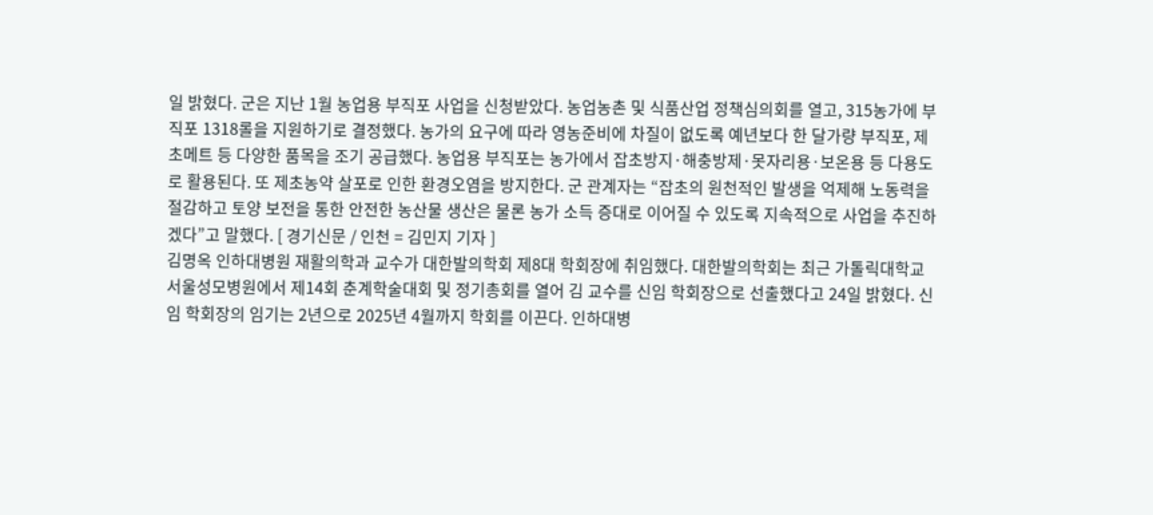일 밝혔다. 군은 지난 1월 농업용 부직포 사업을 신청받았다. 농업농촌 및 식품산업 정책심의회를 열고, 315농가에 부직포 1318롤을 지원하기로 결정했다. 농가의 요구에 따라 영농준비에 차질이 없도록 예년보다 한 달가량 부직포, 제초메트 등 다양한 품목을 조기 공급했다. 농업용 부직포는 농가에서 잡초방지·해충방제·못자리용·보온용 등 다용도로 활용된다. 또 제초농약 살포로 인한 환경오염을 방지한다. 군 관계자는 “잡초의 원천적인 발생을 억제해 노동력을 절감하고 토양 보전을 통한 안전한 농산물 생산은 물론 농가 소득 증대로 이어질 수 있도록 지속적으로 사업을 추진하겠다”고 말했다. [ 경기신문 / 인천 = 김민지 기자 ]
김명옥 인하대병원 재활의학과 교수가 대한발의학회 제8대 학회장에 취임했다. 대한발의학회는 최근 가톨릭대학교 서울성모병원에서 제14회 춘계학술대회 및 정기총회를 열어 김 교수를 신임 학회장으로 선출했다고 24일 밝혔다. 신임 학회장의 임기는 2년으로 2025년 4월까지 학회를 이끈다. 인하대병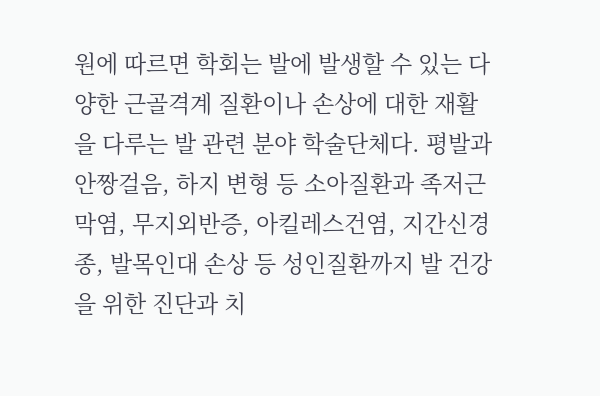원에 따르면 학회는 발에 발생할 수 있는 다양한 근골격계 질환이나 손상에 대한 재활을 다루는 발 관련 분야 학술단체다. 평발과 안짱걸음, 하지 변형 등 소아질환과 족저근막염, 무지외반증, 아킬레스건염, 지간신경종, 발목인대 손상 등 성인질환까지 발 건강을 위한 진단과 치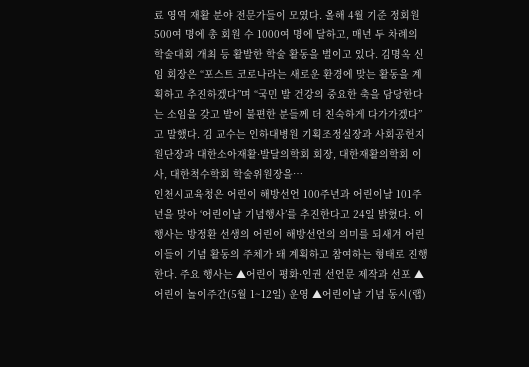료 영역 재활 분야 전문가들이 모였다. 올해 4월 기준 정회원 500여 명에 총 회원 수 1000여 명에 달하고, 매년 두 차례의 학술대회 개최 등 활발한 학술 활동을 벌이고 있다. 김명옥 신임 회장은 “포스트 코로나라는 새로운 환경에 맞는 활동을 계획하고 추진하겠다”며 “국민 발 건강의 중요한 축을 담당한다는 소임을 갖고 발이 불편한 분들께 더 친숙하게 다가가겠다”고 말했다. 김 교수는 인하대병원 기획조정실장과 사회공헌지원단장과 대한소아재활·발달의학회 회장, 대한재활의학회 이사, 대한척수학회 학술위원장을…
인천시교육청은 어린이 해방선언 100주년과 어린이날 101주년을 맞아 ‘어린이날 기념행사’를 추진한다고 24일 밝혔다. 이 행사는 방정환 선생의 어린이 해방선언의 의미를 되새겨 어린이들이 기념 활동의 주체가 돼 계획하고 참여하는 형태로 진행한다. 주요 행사는 ▲어린이 평화·인권 선언문 제작과 선포 ▲어린이 놀이주간(5월 1~12일) 운영 ▲어린이날 기념 동시(랩)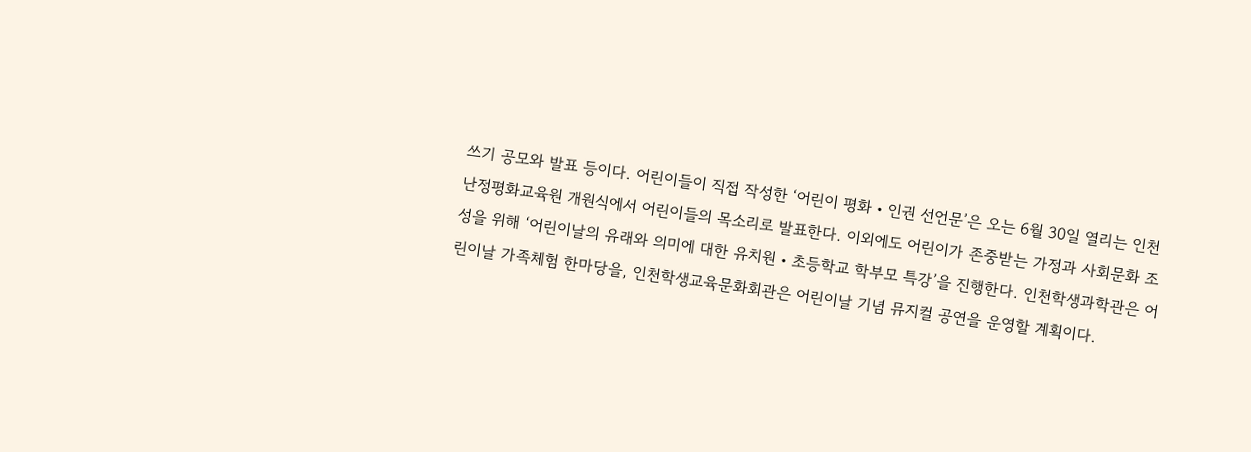쓰기 공모와 발표 등이다. 어린이들이 직접 작성한 ‘어린이 평화‧인권 선언문’은 오는 6월 30일 열리는 인천난정평화교육원 개원식에서 어린이들의 목소리로 발표한다. 이외에도 어린이가 존중받는 가정과 사회문화 조성을 위해 ‘어린이날의 유래와 의미에 대한 유치원‧초등학교 학부모 특강’을 진행한다. 인천학생과학관은 어린이날 가족체험 한마당을, 인천학생교육문화회관은 어린이날 기념 뮤지컬 공연을 운영할 계획이다.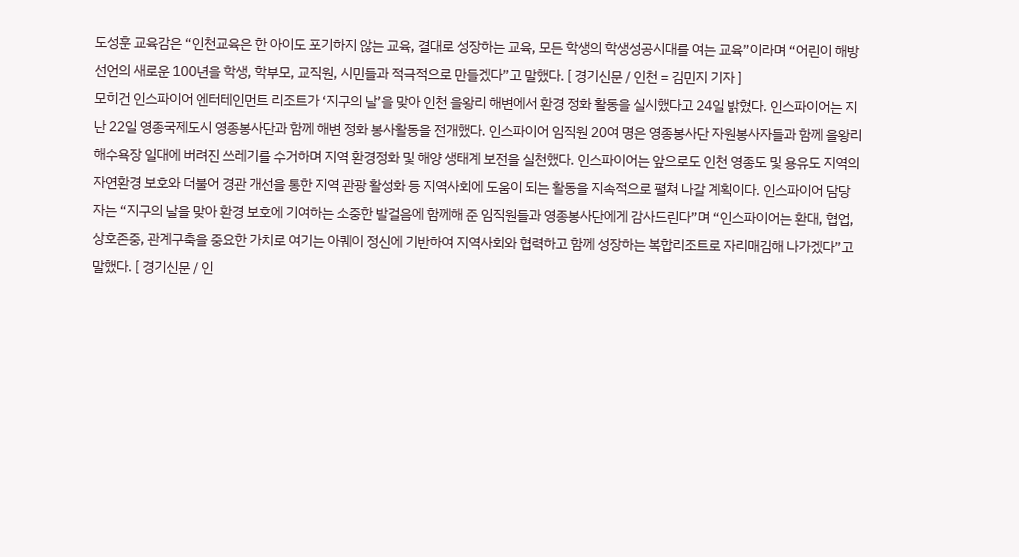도성훈 교육감은 “인천교육은 한 아이도 포기하지 않는 교육, 결대로 성장하는 교육, 모든 학생의 학생성공시대를 여는 교육”이라며 “어린이 해방선언의 새로운 100년을 학생, 학부모, 교직원, 시민들과 적극적으로 만들겠다”고 말했다. [ 경기신문 / 인천 = 김민지 기자 ]
모히건 인스파이어 엔터테인먼트 리조트가 ‘지구의 날’을 맞아 인천 을왕리 해변에서 환경 정화 활동을 실시했다고 24일 밝혔다. 인스파이어는 지난 22일 영종국제도시 영종봉사단과 함께 해변 정화 봉사활동을 전개했다. 인스파이어 임직원 20여 명은 영종봉사단 자원봉사자들과 함께 을왕리 해수욕장 일대에 버려진 쓰레기를 수거하며 지역 환경정화 및 해양 생태계 보전을 실천했다. 인스파이어는 앞으로도 인천 영종도 및 용유도 지역의 자연환경 보호와 더불어 경관 개선을 통한 지역 관광 활성화 등 지역사회에 도움이 되는 활동을 지속적으로 펼쳐 나갈 계획이다. 인스파이어 담당자는 “지구의 날을 맞아 환경 보호에 기여하는 소중한 발걸음에 함께해 준 임직원들과 영종봉사단에게 감사드린다”며 “인스파이어는 환대, 협업, 상호존중, 관계구축을 중요한 가치로 여기는 아퀘이 정신에 기반하여 지역사회와 협력하고 함께 성장하는 복합리조트로 자리매김해 나가겠다”고 말했다. [ 경기신문 / 인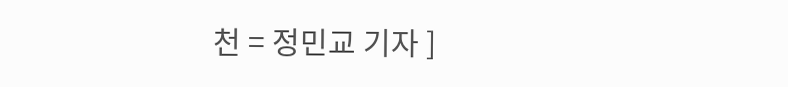천 = 정민교 기자 ]